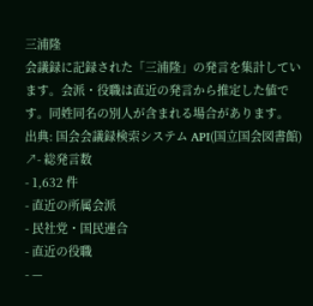三浦隆
会議録に記録された「三浦隆」の発言を集計しています。会派・役職は直近の発言から推定した値です。同姓同名の別人が含まれる場合があります。
出典: 国会会議録検索システム API(国立国会図書館) ↗- 総発言数
- 1,632 件
- 直近の所属会派
- 民社党・国民連合
- 直近の役職
- —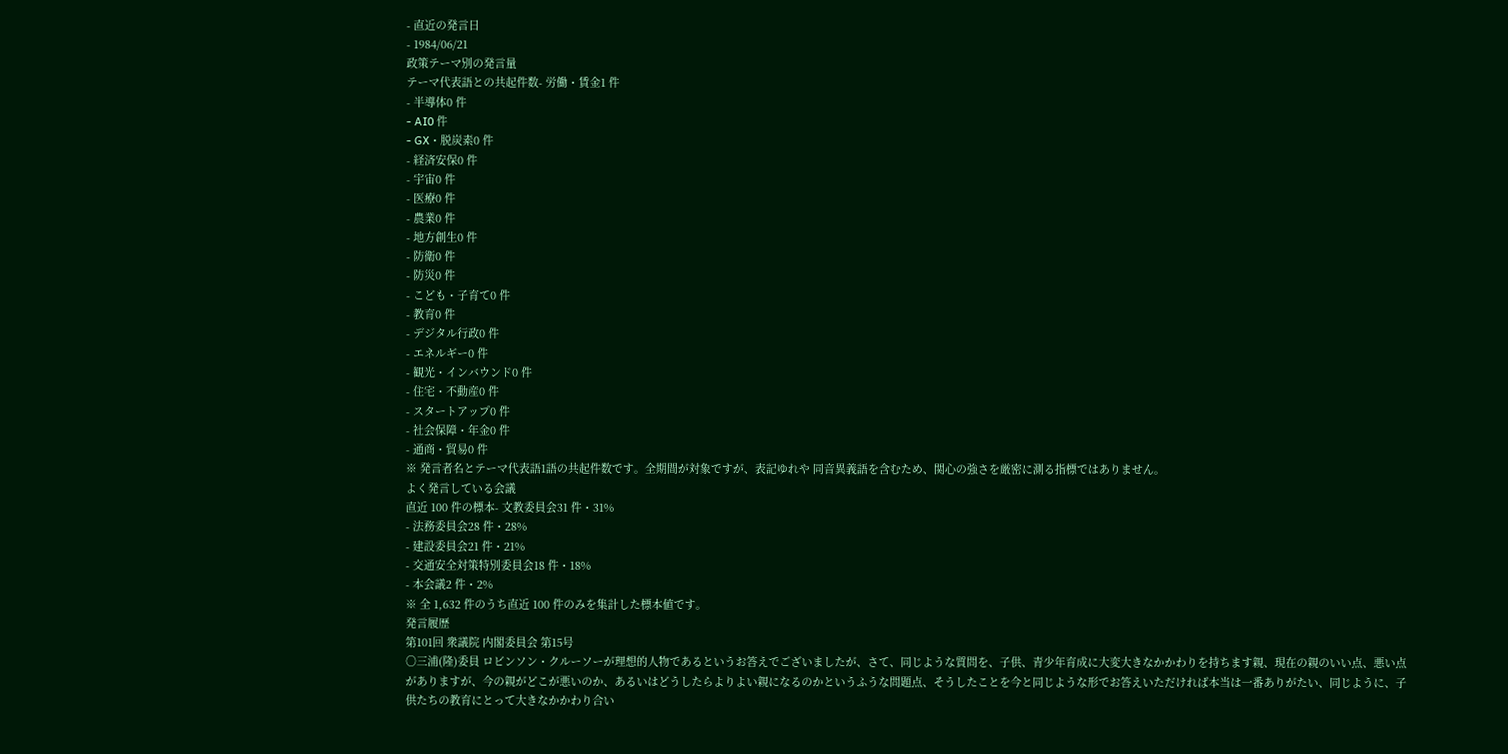- 直近の発言日
- 1984/06/21
政策テーマ別の発言量
テーマ代表語との共起件数- 労働・賃金1 件
- 半導体0 件
- AI0 件
- GX・脱炭素0 件
- 経済安保0 件
- 宇宙0 件
- 医療0 件
- 農業0 件
- 地方創生0 件
- 防衛0 件
- 防災0 件
- こども・子育て0 件
- 教育0 件
- デジタル行政0 件
- エネルギー0 件
- 観光・インバウンド0 件
- 住宅・不動産0 件
- スタートアップ0 件
- 社会保障・年金0 件
- 通商・貿易0 件
※ 発言者名とテーマ代表語1語の共起件数です。全期間が対象ですが、表記ゆれや 同音異義語を含むため、関心の強さを厳密に測る指標ではありません。
よく発言している会議
直近 100 件の標本- 文教委員会31 件・31%
- 法務委員会28 件・28%
- 建設委員会21 件・21%
- 交通安全対策特別委員会18 件・18%
- 本会議2 件・2%
※ 全 1,632 件のうち直近 100 件のみを集計した標本値です。
発言履歴
第101回 衆議院 内閣委員会 第15号
○三浦(隆)委員 ロビンソン・クルーソーが理想的人物であるというお答えでございましたが、さて、同じような質問を、子供、青少年育成に大変大きなかかわりを持ちます親、現在の親のいい点、悪い点がありますが、今の親がどこが悪いのか、あるいはどうしたらよりよい親になるのかというふうな問題点、そうしたことを今と同じような形でお答えいただければ本当は一番ありがたい、同じように、子供たちの教育にとって大きなかかわり合い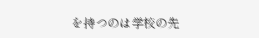を持つのは学校の先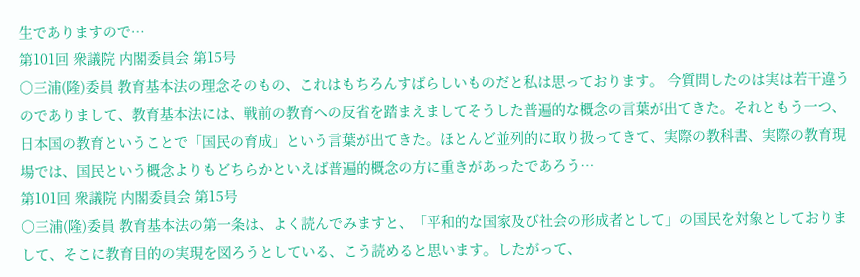生でありますので…
第101回 衆議院 内閣委員会 第15号
○三浦(隆)委員 教育基本法の理念そのもの、これはもちろんすばらしいものだと私は思っております。 今質問したのは実は若干違うのでありまして、教育基本法には、戦前の教育への反省を踏まえましてそうした普遍的な概念の言葉が出てきた。それともう一つ、日本国の教育ということで「国民の育成」という言葉が出てきた。ほとんど並列的に取り扱ってきて、実際の教科書、実際の教育現場では、国民という概念よりもどちらかといえば普遍的概念の方に重きがあったであろう…
第101回 衆議院 内閣委員会 第15号
○三浦(隆)委員 教育基本法の第一条は、よく読んでみますと、「平和的な国家及び社会の形成者として」の国民を対象としておりまして、そこに教育目的の実現を図ろうとしている、こう読めると思います。したがって、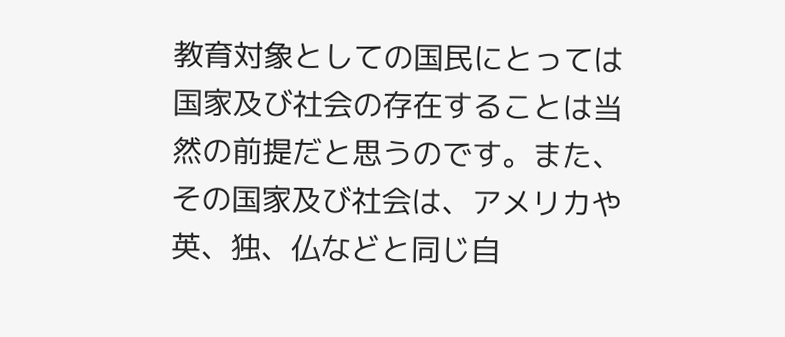教育対象としての国民にとっては国家及び社会の存在することは当然の前提だと思うのです。また、その国家及び社会は、アメリカや英、独、仏などと同じ自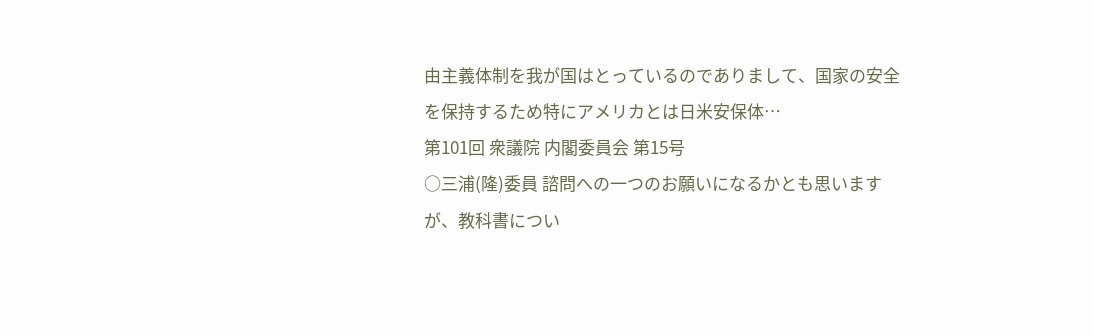由主義体制を我が国はとっているのでありまして、国家の安全を保持するため特にアメリカとは日米安保体…
第101回 衆議院 内閣委員会 第15号
○三浦(隆)委員 諮問への一つのお願いになるかとも思いますが、教科書につい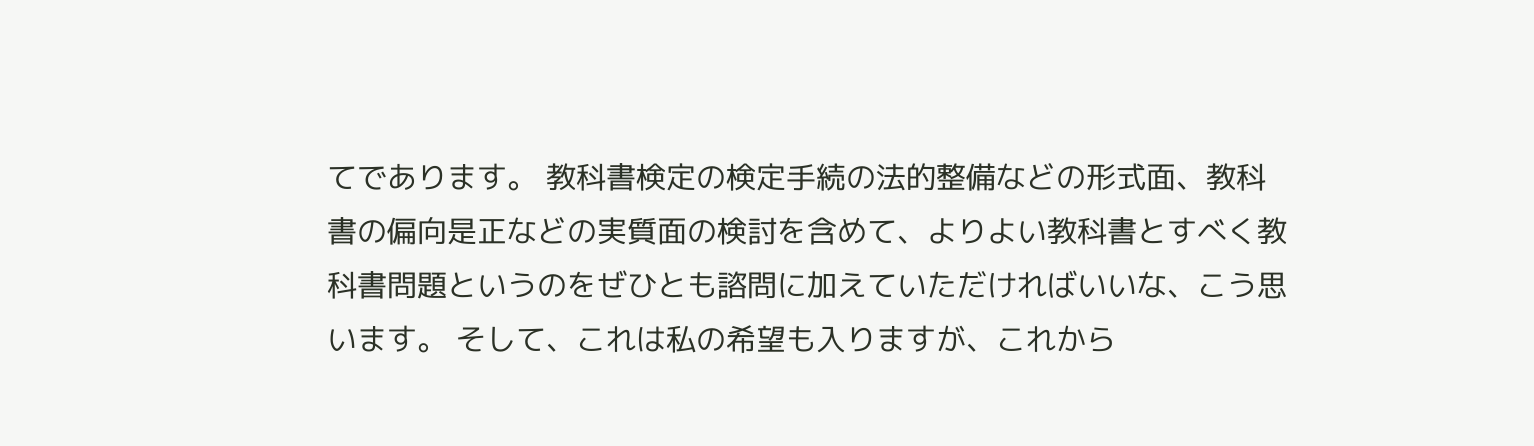てであります。 教科書検定の検定手続の法的整備などの形式面、教科書の偏向是正などの実質面の検討を含めて、よりよい教科書とすべく教科書問題というのをぜひとも諮問に加えていただければいいな、こう思います。 そして、これは私の希望も入りますが、これから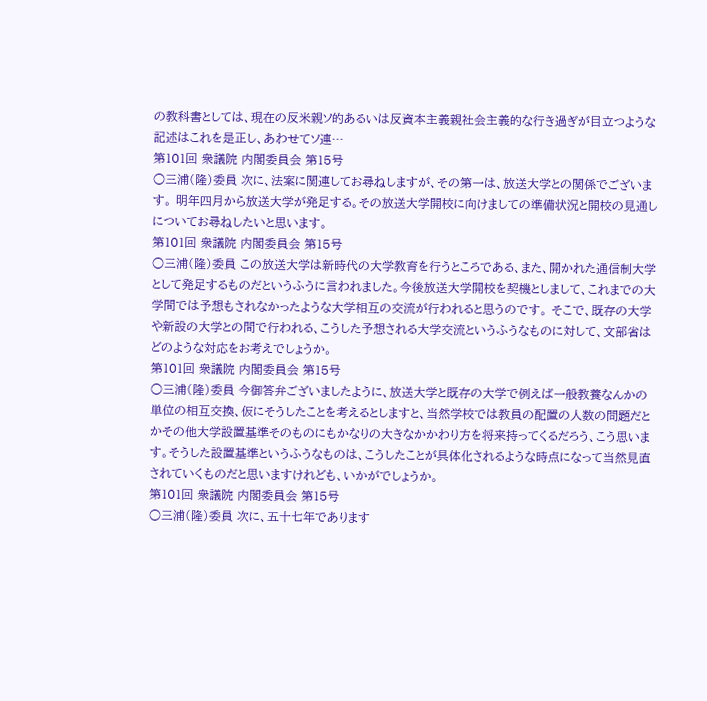の教科書としては、現在の反米親ソ的あるいは反資本主義親社会主義的な行き過ぎが目立つような記述はこれを是正し、あわせてソ連…
第101回 衆議院 内閣委員会 第15号
○三浦(隆)委員 次に、法案に関連してお尋ねしますが、その第一は、放送大学との関係でございます。 明年四月から放送大学が発足する。その放送大学開校に向けましての準備状況と開校の見通しについてお尋ねしたいと思います。
第101回 衆議院 内閣委員会 第15号
○三浦(隆)委員 この放送大学は新時代の大学教育を行うところである、また、開かれた通信制大学として発足するものだというふうに言われました。今後放送大学開校を契機としまして、これまでの大学間では予想もされなかったような大学相互の交流が行われると思うのです。 そこで、既存の大学や新設の大学との間で行われる、こうした予想される大学交流というふうなものに対して、文部省はどのような対応をお考えでしょうか。
第101回 衆議院 内閣委員会 第15号
○三浦(隆)委員 今御答弁ございましたように、放送大学と既存の大学で例えば一般教養なんかの単位の相互交換、仮にそうしたことを考えるとしますと、当然学校では教員の配置の人数の問題だとかその他大学設置基準そのものにもかなりの大きなかかわり方を将来持ってくるだろう、こう思います。そうした設置基準というふうなものは、こうしたことが具体化されるような時点になって当然見直されていくものだと思いますけれども、いかがでしょうか。
第101回 衆議院 内閣委員会 第15号
○三浦(隆)委員 次に、五十七年であります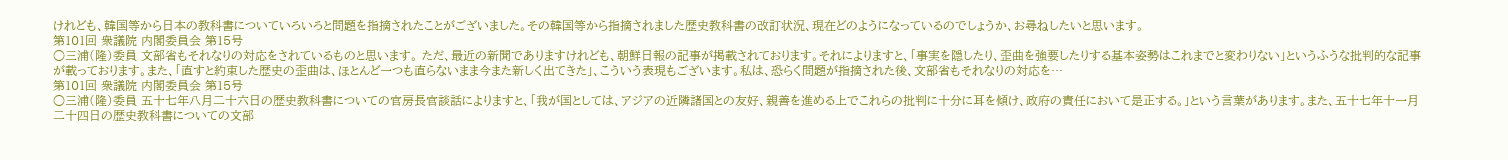けれども、韓国等から日本の教科書についていろいろと問題を指摘されたことがございました。その韓国等から指摘されました歴史教科書の改訂状況、現在どのようになっているのでしょうか、お尋ねしたいと思います。
第101回 衆議院 内閣委員会 第15号
○三浦(隆)委員 文部省もそれなりの対応をされているものと思います。 ただ、最近の新聞でありますけれども、朝鮮日報の記事が掲載されております。それによりますと、「事実を隠したり、歪曲を強要したりする基本姿勢はこれまでと変わりない」というふうな批判的な記事が載っております。また、「直すと約束した歴史の歪曲は、ほとんど一つも直らないまま今また新しく出てきた」、こういう表現もございます。私は、恐らく問題が指摘された後、文部省もそれなりの対応を…
第101回 衆議院 内閣委員会 第15号
○三浦(隆)委員 五十七年八月二十六日の歴史教科書についての官房長官談話によりますと、「我が国としては、アジアの近隣諸国との友好、親善を進める上でこれらの批判に十分に耳を傾け、政府の責任において是正する。」という言葉があります。また、五十七年十一月二十四日の歴史教科書についての文部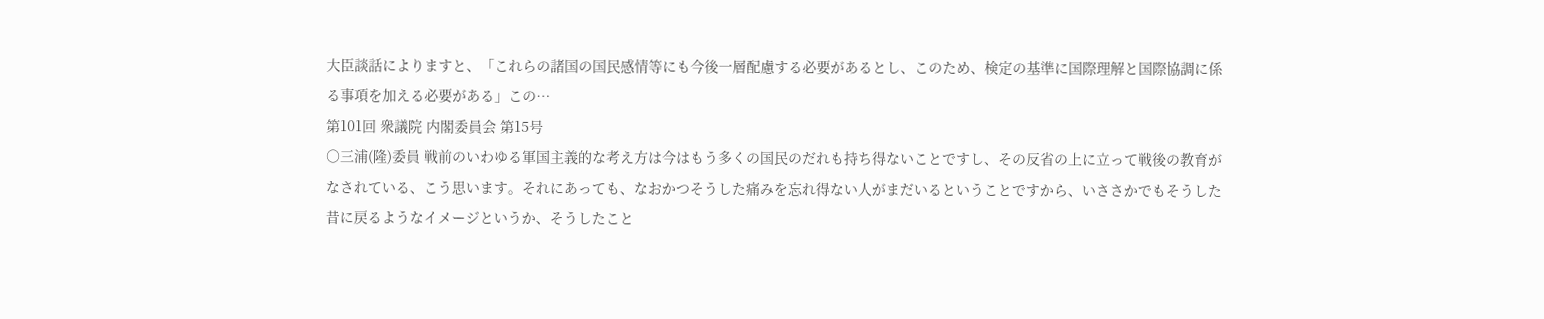大臣談話によりますと、「これらの諸国の国民感情等にも今後一層配慮する必要があるとし、このため、検定の基準に国際理解と国際協調に係る事項を加える必要がある」この…
第101回 衆議院 内閣委員会 第15号
○三浦(隆)委員 戦前のいわゆる軍国主義的な考え方は今はもう多くの国民のだれも持ち得ないことですし、その反省の上に立って戦後の教育がなされている、こう思います。それにあっても、なおかつそうした痛みを忘れ得ない人がまだいるということですから、いささかでもそうした昔に戻るようなイメージというか、そうしたこと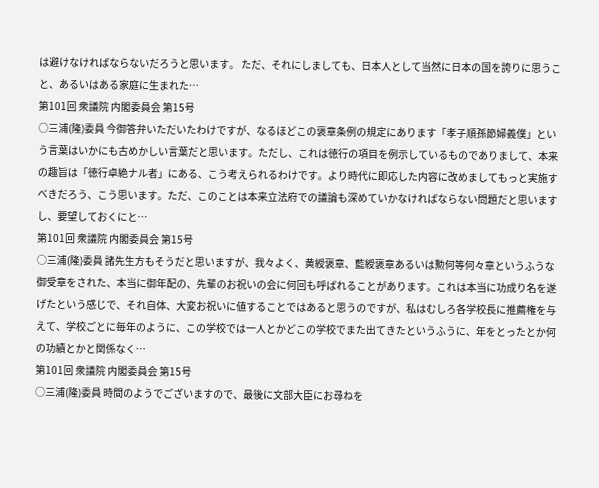は避けなければならないだろうと思います。 ただ、それにしましても、日本人として当然に日本の国を誇りに思うこと、あるいはある家庭に生まれた…
第101回 衆議院 内閣委員会 第15号
○三浦(隆)委員 今御答弁いただいたわけですが、なるほどこの褒章条例の規定にあります「孝子順孫節婦義僕」という言葉はいかにも古めかしい言葉だと思います。ただし、これは徳行の項目を例示しているものでありまして、本来の趣旨は「徳行卓絶ナル者」にある、こう考えられるわけです。より時代に即応した内容に改めましてもっと実施すべきだろう、こう思います。ただ、このことは本来立法府での議論も深めていかなければならない問題だと思いますし、要望しておくにと…
第101回 衆議院 内閣委員会 第15号
○三浦(隆)委員 諸先生方もそうだと思いますが、我々よく、黄綬褒章、藍綬褒章あるいは勲何等何々章というふうな御受章をされた、本当に御年配の、先輩のお祝いの会に何回も呼ばれることがあります。これは本当に功成り名を遂げたという感じで、それ自体、大変お祝いに値することではあると思うのですが、私はむしろ各学校長に推薦権を与えて、学校ごとに毎年のように、この学校では一人とかどこの学校でまた出てきたというふうに、年をとったとか何の功績とかと関係なく…
第101回 衆議院 内閣委員会 第15号
○三浦(隆)委員 時間のようでございますので、最後に文部大臣にお尋ねを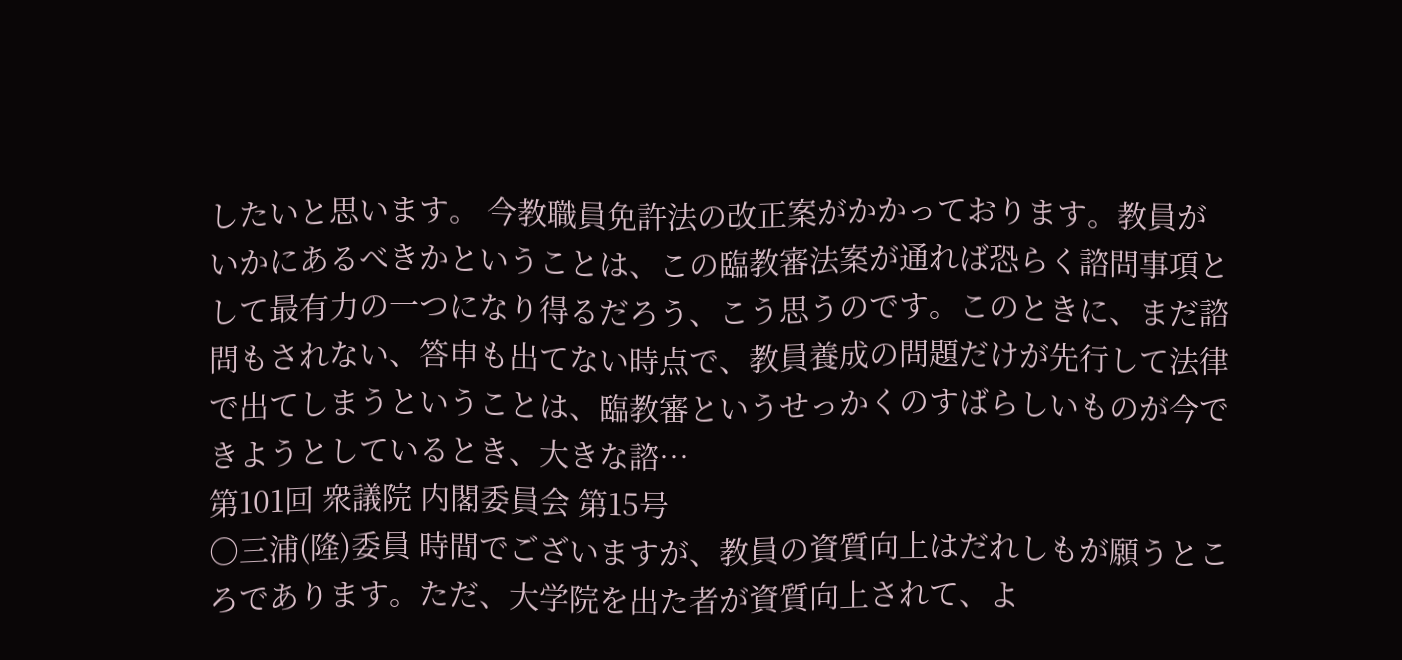したいと思います。 今教職員免許法の改正案がかかっております。教員がいかにあるべきかということは、この臨教審法案が通れば恐らく諮問事項として最有力の一つになり得るだろう、こう思うのです。このときに、まだ諮問もされない、答申も出てない時点で、教員養成の問題だけが先行して法律で出てしまうということは、臨教審というせっかくのすばらしいものが今できようとしているとき、大きな諮…
第101回 衆議院 内閣委員会 第15号
○三浦(隆)委員 時間でございますが、教員の資質向上はだれしもが願うところであります。ただ、大学院を出た者が資質向上されて、よ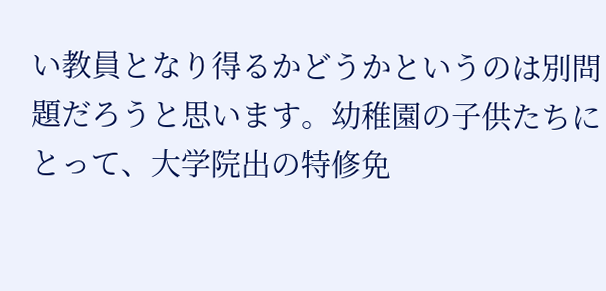い教員となり得るかどうかというのは別問題だろうと思います。幼稚園の子供たちにとって、大学院出の特修免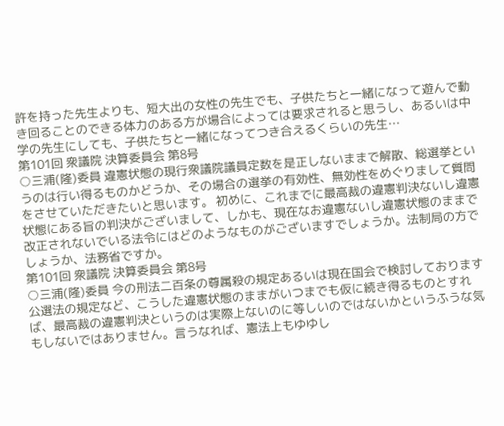許を持った先生よりも、短大出の女性の先生でも、子供たちと一緒になって遊んで動き回ることのできる体力のある方が場合によっては要求されると思うし、あるいは中学の先生にしても、子供たちと一緒になってつき合えるくらいの先生…
第101回 衆議院 決算委員会 第8号
○三浦(隆)委員 違憲状態の現行衆議院議員定数を是正しないままで解散、総選挙というのは行い得るものかどうか、その場合の選挙の有効性、無効性をめぐりまして質問をさせていただきたいと思います。 初めに、これまでに最高裁の違憲判決ないし違憲状態にある旨の判決がございまして、しかも、現在なお違憲ないし違憲状態のままで改正されないでいる法令にはどのようなものがございますでしょうか。法制局の方でしょうか、法務省ですか。
第101回 衆議院 決算委員会 第8号
○三浦(隆)委員 今の刑法二百条の尊属殺の規定あるいは現在国会で検討しております公選法の規定など、こうした違憲状態のままがいつまでも仮に続き得るものとすれば、最高裁の違憲判決というのは実際上ないのに等しいのではないかというふうな気もしないではありません。言うなれば、憲法上もゆゆし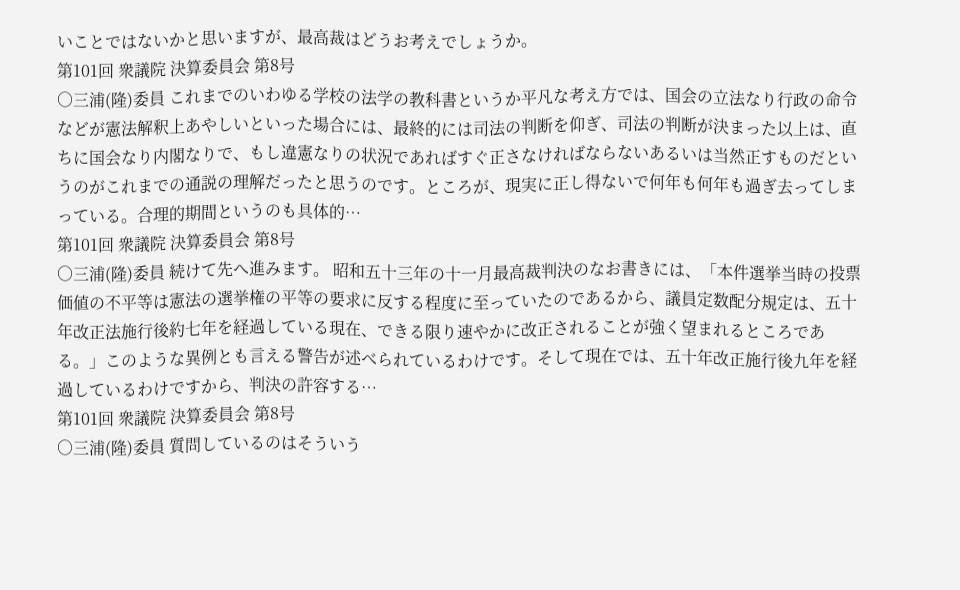いことではないかと思いますが、最高裁はどうお考えでしょうか。
第101回 衆議院 決算委員会 第8号
○三浦(隆)委員 これまでのいわゆる学校の法学の教科書というか平凡な考え方では、国会の立法なり行政の命令などが憲法解釈上あやしいといった場合には、最終的には司法の判断を仰ぎ、司法の判断が決まった以上は、直ちに国会なり内閣なりで、もし違憲なりの状況であればすぐ正さなければならないあるいは当然正すものだというのがこれまでの通説の理解だったと思うのです。ところが、現実に正し得ないで何年も何年も過ぎ去ってしまっている。合理的期間というのも具体的…
第101回 衆議院 決算委員会 第8号
○三浦(隆)委員 続けて先へ進みます。 昭和五十三年の十一月最高裁判決のなお書きには、「本件選挙当時の投票価値の不平等は憲法の選挙権の平等の要求に反する程度に至っていたのであるから、議員定数配分規定は、五十年改正法施行後約七年を経過している現在、できる限り速やかに改正されることが強く望まれるところである。」このような異例とも言える警告が述べられているわけです。そして現在では、五十年改正施行後九年を経過しているわけですから、判決の許容する…
第101回 衆議院 決算委員会 第8号
○三浦(隆)委員 質問しているのはそういう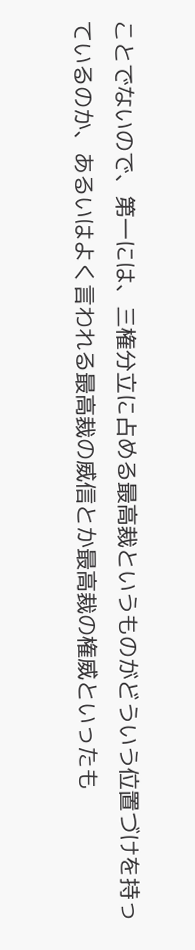ことでないので、第一には、三権分立に占める最高裁というものがどういう位置づけを持っているのか、あるいはよく言われる最高裁の威信とか最高裁の権威といったも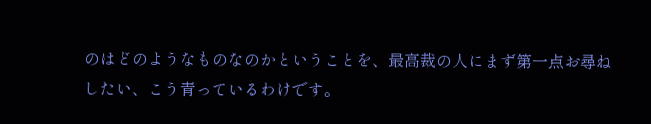のはどのようなものなのかということを、最高裁の人にまず第一点お尋ねしたい、こう青っているわけです。